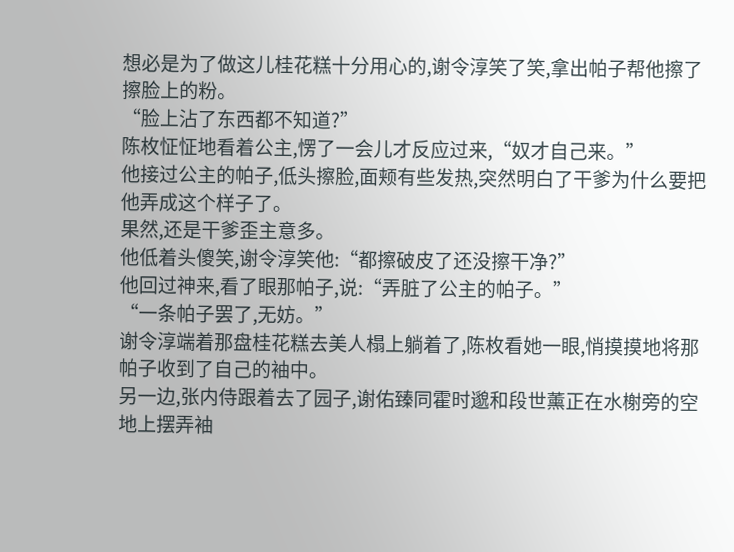想必是为了做这儿桂花糕十分用心的,谢令淳笑了笑,拿出帕子帮他擦了擦脸上的粉。
“脸上沾了东西都不知道?”
陈枚怔怔地看着公主,愣了一会儿才反应过来,“奴才自己来。”
他接过公主的帕子,低头擦脸,面颊有些发热,突然明白了干爹为什么要把他弄成这个样子了。
果然,还是干爹歪主意多。
他低着头傻笑,谢令淳笑他:“都擦破皮了还没擦干净?”
他回过神来,看了眼那帕子,说:“弄脏了公主的帕子。”
“一条帕子罢了,无妨。”
谢令淳端着那盘桂花糕去美人榻上躺着了,陈枚看她一眼,悄摸摸地将那帕子收到了自己的袖中。
另一边,张内侍跟着去了园子,谢佑臻同霍时邈和段世薰正在水榭旁的空地上摆弄袖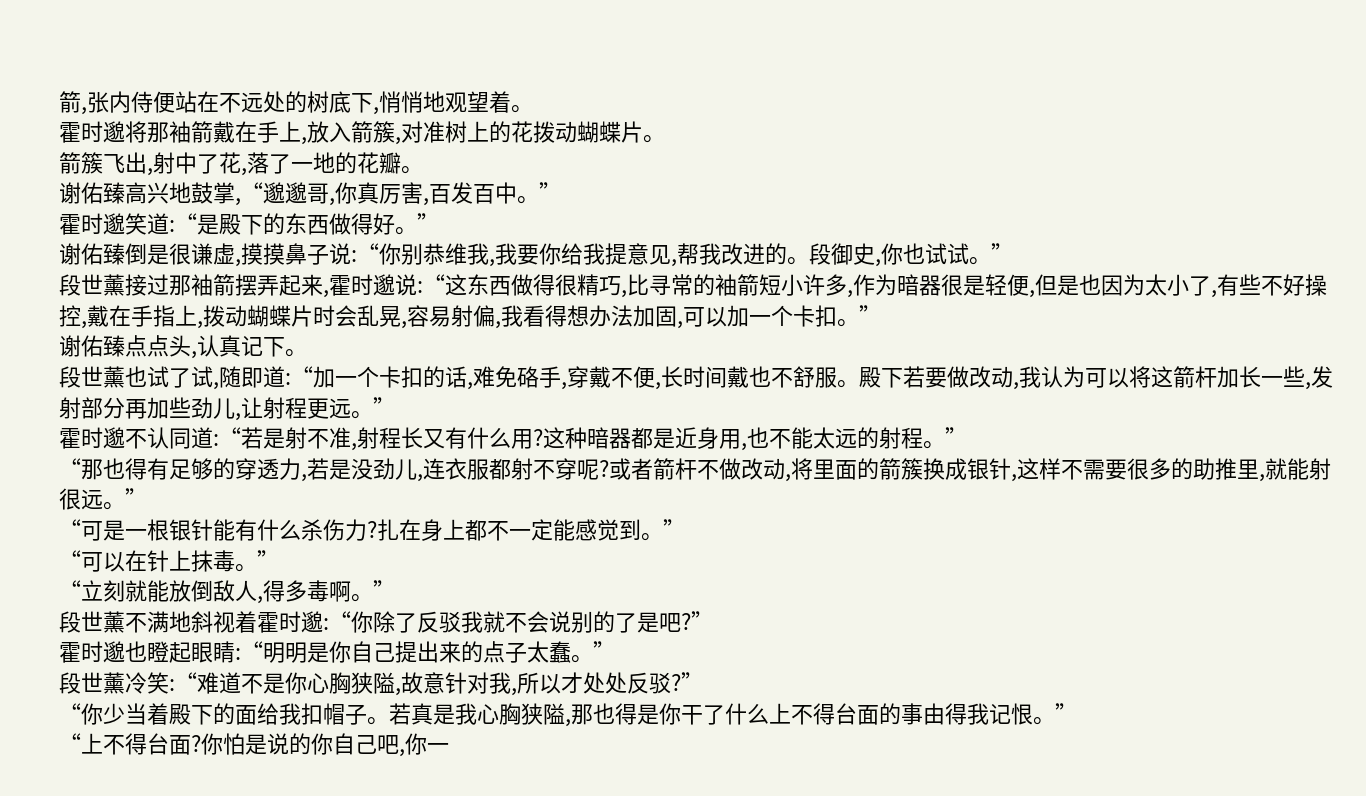箭,张内侍便站在不远处的树底下,悄悄地观望着。
霍时邈将那袖箭戴在手上,放入箭簇,对准树上的花拨动蝴蝶片。
箭簇飞出,射中了花,落了一地的花瓣。
谢佑臻高兴地鼓掌,“邈邈哥,你真厉害,百发百中。”
霍时邈笑道:“是殿下的东西做得好。”
谢佑臻倒是很谦虚,摸摸鼻子说:“你别恭维我,我要你给我提意见,帮我改进的。段御史,你也试试。”
段世薰接过那袖箭摆弄起来,霍时邈说:“这东西做得很精巧,比寻常的袖箭短小许多,作为暗器很是轻便,但是也因为太小了,有些不好操控,戴在手指上,拨动蝴蝶片时会乱晃,容易射偏,我看得想办法加固,可以加一个卡扣。”
谢佑臻点点头,认真记下。
段世薰也试了试,随即道:“加一个卡扣的话,难免硌手,穿戴不便,长时间戴也不舒服。殿下若要做改动,我认为可以将这箭杆加长一些,发射部分再加些劲儿,让射程更远。”
霍时邈不认同道:“若是射不准,射程长又有什么用?这种暗器都是近身用,也不能太远的射程。”
“那也得有足够的穿透力,若是没劲儿,连衣服都射不穿呢?或者箭杆不做改动,将里面的箭簇换成银针,这样不需要很多的助推里,就能射很远。”
“可是一根银针能有什么杀伤力?扎在身上都不一定能感觉到。”
“可以在针上抹毒。”
“立刻就能放倒敌人,得多毒啊。”
段世薰不满地斜视着霍时邈:“你除了反驳我就不会说别的了是吧?”
霍时邈也瞪起眼睛:“明明是你自己提出来的点子太蠢。”
段世薰冷笑:“难道不是你心胸狭隘,故意针对我,所以才处处反驳?”
“你少当着殿下的面给我扣帽子。若真是我心胸狭隘,那也得是你干了什么上不得台面的事由得我记恨。”
“上不得台面?你怕是说的你自己吧,你一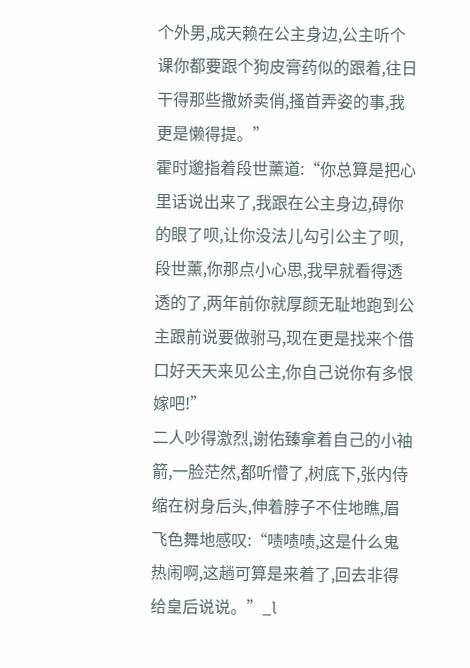个外男,成天赖在公主身边,公主听个课你都要跟个狗皮膏药似的跟着,往日干得那些撒娇卖俏,搔首弄姿的事,我更是懒得提。”
霍时邈指着段世薰道:“你总算是把心里话说出来了,我跟在公主身边,碍你的眼了呗,让你没法儿勾引公主了呗,段世薰,你那点小心思,我早就看得透透的了,两年前你就厚颜无耻地跑到公主跟前说要做驸马,现在更是找来个借口好天天来见公主,你自己说你有多恨嫁吧!”
二人吵得激烈,谢佑臻拿着自己的小袖箭,一脸茫然,都听懵了,树底下,张内侍缩在树身后头,伸着脖子不住地瞧,眉飞色舞地感叹:“啧啧啧,这是什么鬼热闹啊,这趟可算是来着了,回去非得给皇后说说。”_l